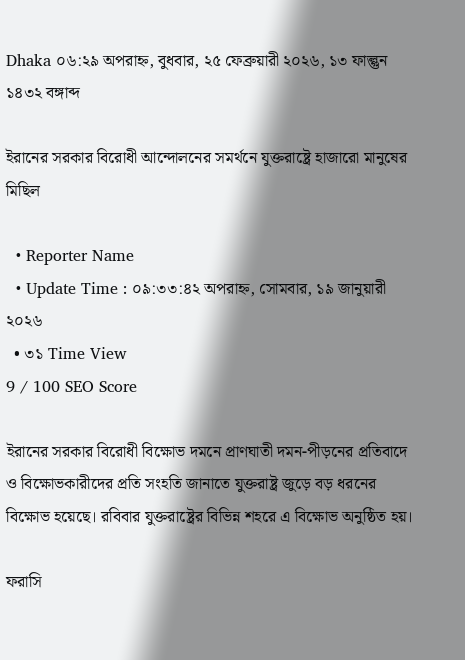Dhaka ০৬:২৯ অপরাহ্ন, বুধবার, ২৫ ফেব্রুয়ারী ২০২৬, ১৩ ফাল্গুন ১৪৩২ বঙ্গাব্দ

ইরানের সরকার বিরোধী আন্দোলনের সমর্থনে যুক্তরাষ্ট্রে হাজারো মানুষের মিছিল

  • Reporter Name
  • Update Time : ০৯:৩৩:৪২ অপরাহ্ন, সোমবার, ১৯ জানুয়ারী ২০২৬
  • ৩১ Time View
9 / 100 SEO Score

ইরানের সরকার বিরোধী বিক্ষোভ দমনে প্রাণঘাতী দমন-পীড়নের প্রতিবাদে ও বিক্ষোভকারীদের প্রতি সংহতি জানাতে যুক্তরাষ্ট্র জুড়ে বড় ধরনের বিক্ষোভ হয়েছে। রবিবার যুক্তরাষ্ট্রের বিভিন্ন শহরে এ বিক্ষোভ অনুষ্ঠিত হয়।

ফরাসি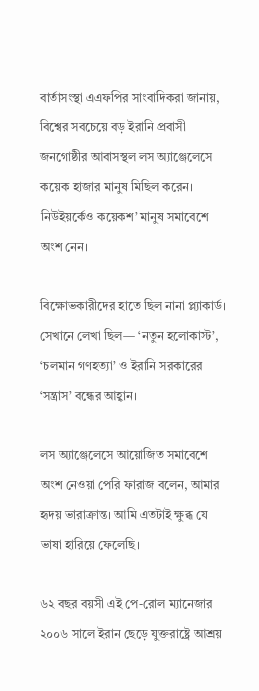বার্তাসংস্থা এএফপির সাংবাদিকরা জানায়, বিশ্বের সবচেয়ে বড় ইরানি প্রবাসী জনগোষ্ঠীর আবাসস্থল লস অ্যাঞ্জেলেসে কয়েক হাজার মানুষ মিছিল করেন। নিউইয়র্কেও কয়েকশ’ মানুষ সমাবেশে অংশ নেন।

বিক্ষোভকারীদের হাতে ছিল নানা প্ল্যাকার্ড। সেখানে লেখা ছিল— ‘নতুন হলোকাস্ট’, ‘চলমান গণহত্যা’ ও ইরানি সরকারের ‘সন্ত্রাস’ বন্ধের আহ্বান।

লস অ্যাঞ্জেলেসে আয়োজিত সমাবেশে অংশ নেওয়া পেরি ফারাজ বলেন, আমার হৃদয় ভারাক্রান্ত। আমি এতটাই ক্ষুব্ধ যে ভাষা হারিয়ে ফেলেছি।

৬২ বছর বয়সী এই পে-রোল ম্যানেজার ২০০৬ সালে ইরান ছেড়ে যুক্তরাষ্ট্রে আশ্রয়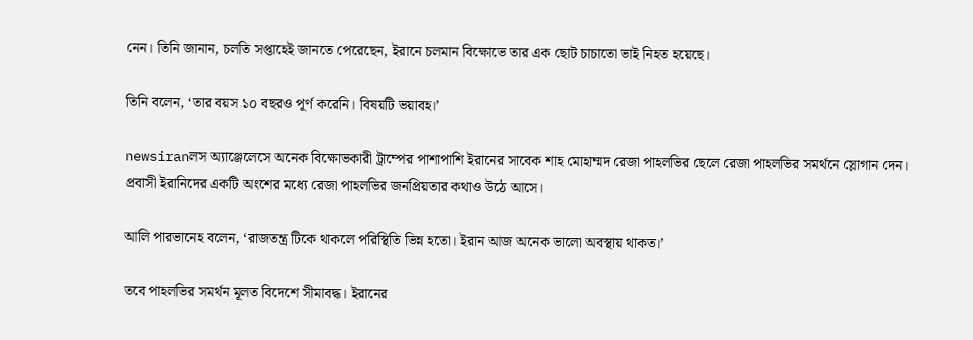নেন। তিনি জানান, চলতি সপ্তাহেই জানতে পেরেছেন, ইরানে চলমান বিক্ষোভে তার এক ছোট চাচাতো ভাই নিহত হয়েছে।

তিনি বলেন, ‘তার বয়স ১০ বছরও পূর্ণ করেনি। বিষয়টি ভয়াবহ।’

newsiranলস অ্যাঞ্জেলেসে অনেক বিক্ষোভকারী ট্রাম্পের পাশাপাশি ইরানের সাবেক শাহ মোহাম্মদ রেজা পাহলভির ছেলে রেজা পাহলভির সমর্থনে স্লোগান দেন। প্রবাসী ইরানিদের একটি অংশের মধ্যে রেজা পাহলভির জনপ্রিয়তার কথাও উঠে আসে।

আলি পারভানেহ বলেন, ‘রাজতন্ত্র টিকে থাকলে পরিস্থিতি ভিন্ন হতো। ইরান আজ অনেক ভালো অবস্থায় থাকত।’

তবে পাহলভির সমর্থন মূলত বিদেশে সীমাবদ্ধ। ইরানের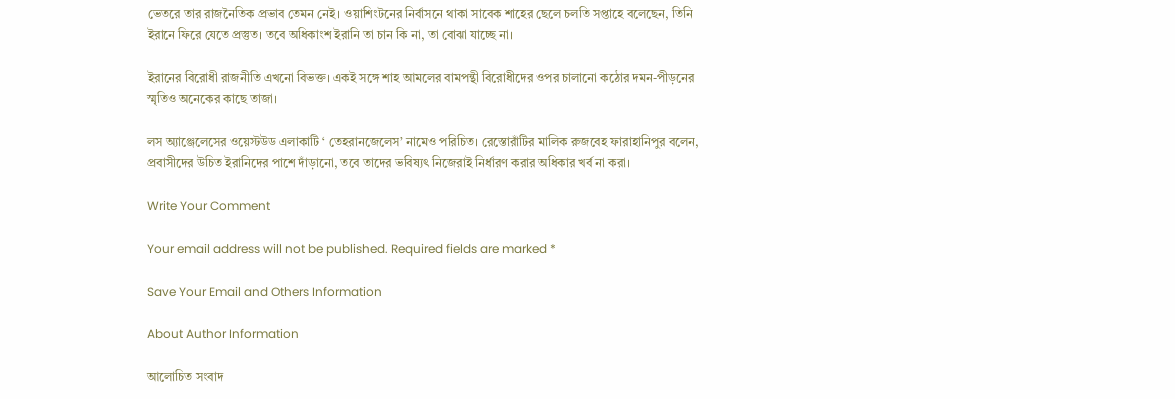ভেতরে তার রাজনৈতিক প্রভাব তেমন নেই। ওয়াশিংটনের নির্বাসনে থাকা সাবেক শাহের ছেলে চলতি সপ্তাহে বলেছেন, তিনি ইরানে ফিরে যেতে প্রস্তুত। তবে অধিকাংশ ইরানি তা চান কি না, তা বোঝা যাচ্ছে না।

ইরানের বিরোধী রাজনীতি এখনো বিভক্ত। একই সঙ্গে শাহ আমলের বামপন্থী বিরোধীদের ওপর চালানো কঠোর দমন-পীড়নের স্মৃতিও অনেকের কাছে তাজা।

লস অ্যাঞ্জেলেসের ওয়েস্টউড এলাকাটি ‘ তেহরানজেলেস’ নামেও পরিচিত। রেস্তোরাঁটির মালিক রুজবেহ ফারাহানিপুর বলেন, প্রবাসীদের উচিত ইরানিদের পাশে দাঁড়ানো, তবে তাদের ভবিষ্যৎ নিজেরাই নির্ধারণ করার অধিকার খর্ব না করা।

Write Your Comment

Your email address will not be published. Required fields are marked *

Save Your Email and Others Information

About Author Information

আলোচিত সংবাদ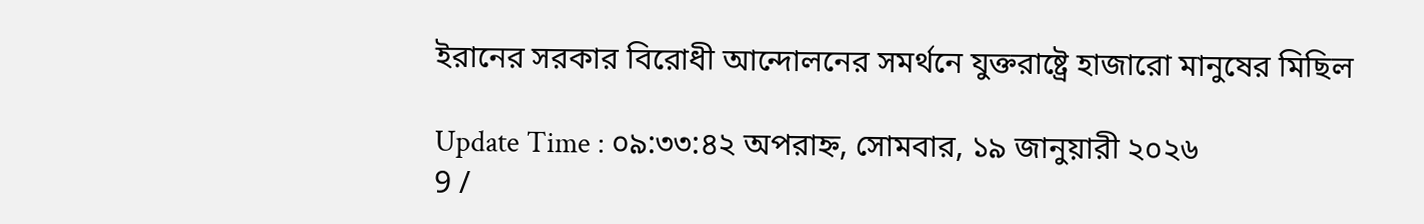ইরানের সরকার বিরোধী আন্দোলনের সমর্থনে যুক্তরাষ্ট্রে হাজারো মানুষের মিছিল

Update Time : ০৯:৩৩:৪২ অপরাহ্ন, সোমবার, ১৯ জানুয়ারী ২০২৬
9 /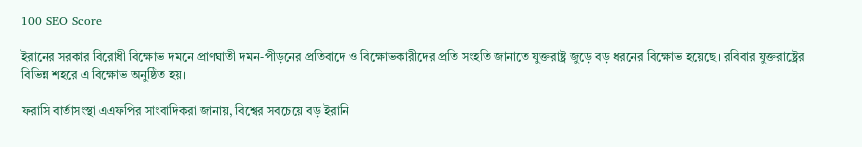100 SEO Score

ইরানের সরকার বিরোধী বিক্ষোভ দমনে প্রাণঘাতী দমন-পীড়নের প্রতিবাদে ও বিক্ষোভকারীদের প্রতি সংহতি জানাতে যুক্তরাষ্ট্র জুড়ে বড় ধরনের বিক্ষোভ হয়েছে। রবিবার যুক্তরাষ্ট্রের বিভিন্ন শহরে এ বিক্ষোভ অনুষ্ঠিত হয়।

ফরাসি বার্তাসংস্থা এএফপির সাংবাদিকরা জানায়, বিশ্বের সবচেয়ে বড় ইরানি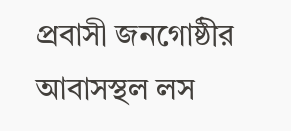প্রবাসী জনগোষ্ঠীর আবাসস্থল লস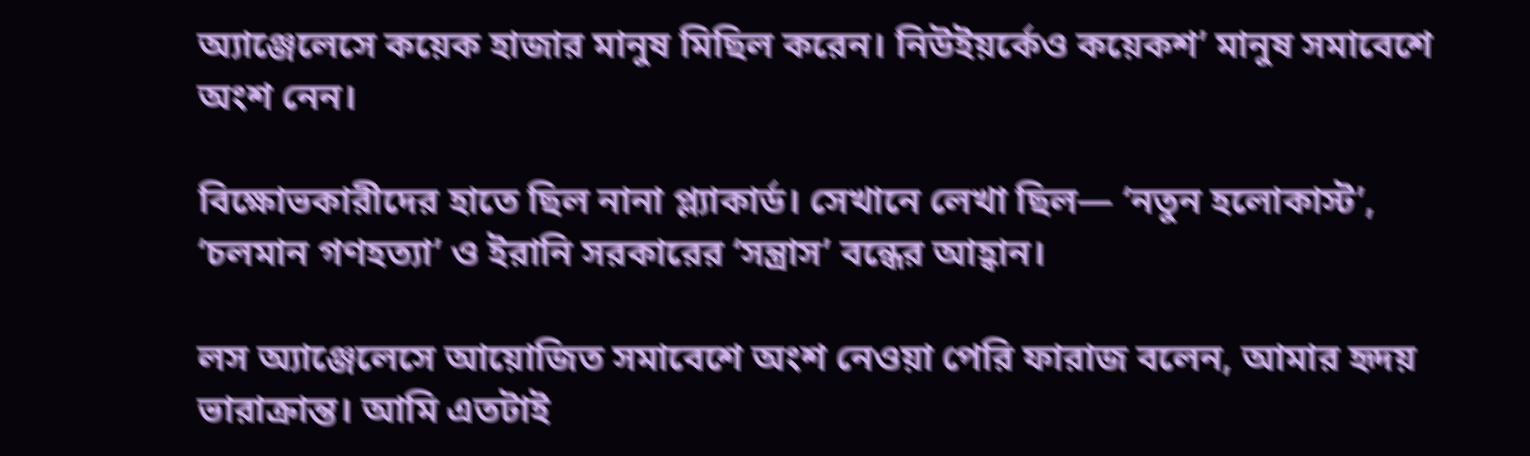অ্যাঞ্জেলেসে কয়েক হাজার মানুষ মিছিল করেন। নিউইয়র্কেও কয়েকশ’ মানুষ সমাবেশে অংশ নেন।

বিক্ষোভকারীদের হাতে ছিল নানা প্ল্যাকার্ড। সেখানে লেখা ছিল— ‘নতুন হলোকাস্ট’, ‘চলমান গণহত্যা’ ও ইরানি সরকারের ‘সন্ত্রাস’ বন্ধের আহ্বান।

লস অ্যাঞ্জেলেসে আয়োজিত সমাবেশে অংশ নেওয়া পেরি ফারাজ বলেন, আমার হৃদয় ভারাক্রান্ত। আমি এতটাই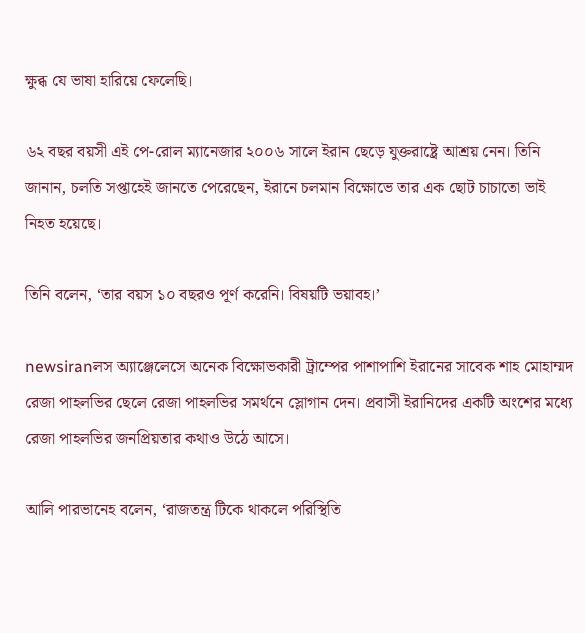ক্ষুব্ধ যে ভাষা হারিয়ে ফেলেছি।

৬২ বছর বয়সী এই পে-রোল ম্যানেজার ২০০৬ সালে ইরান ছেড়ে যুক্তরাষ্ট্রে আশ্রয় নেন। তিনি জানান, চলতি সপ্তাহেই জানতে পেরেছেন, ইরানে চলমান বিক্ষোভে তার এক ছোট চাচাতো ভাই নিহত হয়েছে।

তিনি বলেন, ‘তার বয়স ১০ বছরও পূর্ণ করেনি। বিষয়টি ভয়াবহ।’

newsiranলস অ্যাঞ্জেলেসে অনেক বিক্ষোভকারী ট্রাম্পের পাশাপাশি ইরানের সাবেক শাহ মোহাম্মদ রেজা পাহলভির ছেলে রেজা পাহলভির সমর্থনে স্লোগান দেন। প্রবাসী ইরানিদের একটি অংশের মধ্যে রেজা পাহলভির জনপ্রিয়তার কথাও উঠে আসে।

আলি পারভানেহ বলেন, ‘রাজতন্ত্র টিকে থাকলে পরিস্থিতি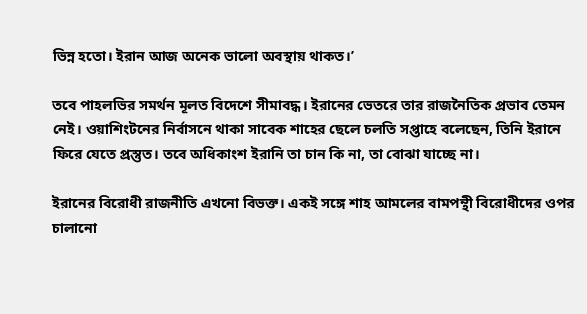ভিন্ন হতো। ইরান আজ অনেক ভালো অবস্থায় থাকত।’

তবে পাহলভির সমর্থন মূলত বিদেশে সীমাবদ্ধ। ইরানের ভেতরে তার রাজনৈতিক প্রভাব তেমন নেই। ওয়াশিংটনের নির্বাসনে থাকা সাবেক শাহের ছেলে চলতি সপ্তাহে বলেছেন, তিনি ইরানে ফিরে যেতে প্রস্তুত। তবে অধিকাংশ ইরানি তা চান কি না, তা বোঝা যাচ্ছে না।

ইরানের বিরোধী রাজনীতি এখনো বিভক্ত। একই সঙ্গে শাহ আমলের বামপন্থী বিরোধীদের ওপর চালানো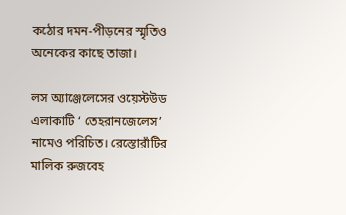কঠোর দমন-পীড়নের স্মৃতিও অনেকের কাছে তাজা।

লস অ্যাঞ্জেলেসের ওয়েস্টউড এলাকাটি ‘ তেহরানজেলেস’ নামেও পরিচিত। রেস্তোরাঁটির মালিক রুজবেহ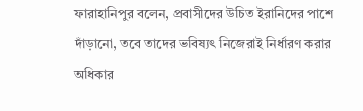ফারাহানিপুর বলেন, প্রবাসীদের উচিত ইরানিদের পাশে দাঁড়ানো, তবে তাদের ভবিষ্যৎ নিজেরাই নির্ধারণ করার অধিকার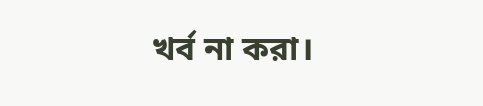খর্ব না করা।